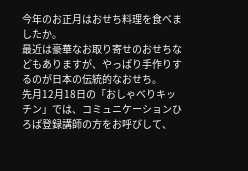今年のお正月はおせち料理を食べましたか。
最近は豪華なお取り寄せのおせちなどもありますが、やっぱり手作りするのが日本の伝統的なおせち。
先月12月18日の「おしゃべりキッチン」では、コミュニケーションひろば登録講師の方をお呼びして、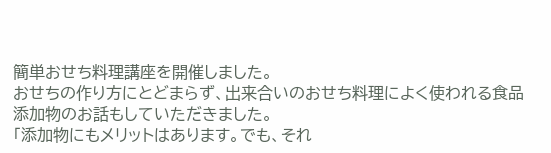簡単おせち料理講座を開催しました。
おせちの作り方にとどまらず、出来合いのおせち料理によく使われる食品添加物のお話もしていただきました。
「添加物にもメリットはあります。でも、それ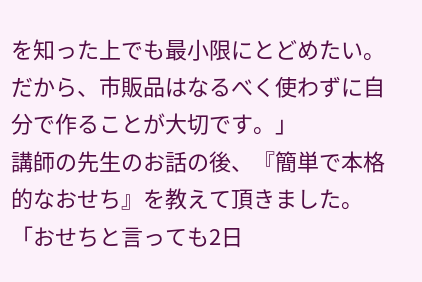を知った上でも最小限にとどめたい。だから、市販品はなるべく使わずに自分で作ることが大切です。」
講師の先生のお話の後、『簡単で本格的なおせち』を教えて頂きました。
「おせちと言っても2日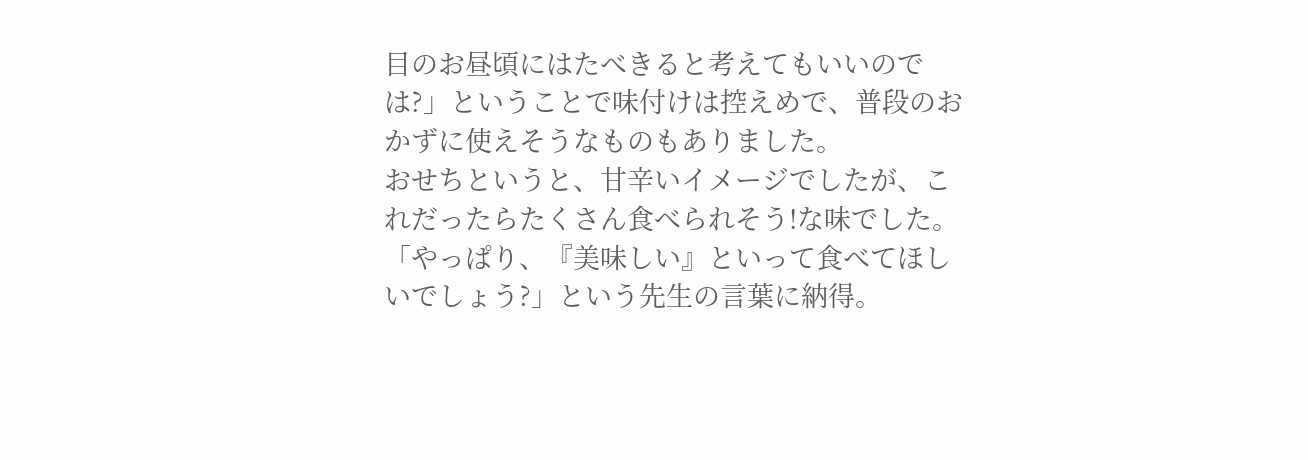目のお昼頃にはたべきると考えてもいいのでは?」ということで味付けは控えめで、普段のおかずに使えそうなものもありました。
おせちというと、甘辛いイメージでしたが、これだったらたくさん食べられそう!な味でした。
「やっぱり、『美味しい』といって食べてほしいでしょう?」という先生の言葉に納得。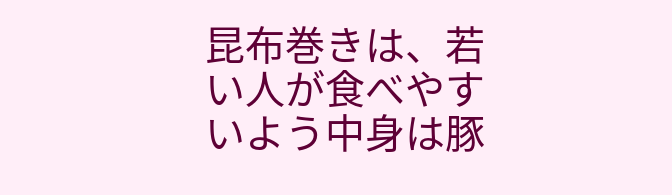昆布巻きは、若い人が食べやすいよう中身は豚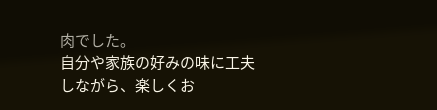肉でした。
自分や家族の好みの味に工夫しながら、楽しくお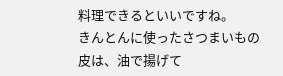料理できるといいですね。
きんとんに使ったさつまいもの皮は、油で揚げて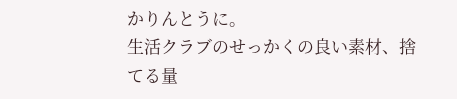かりんとうに。
生活クラブのせっかくの良い素材、捨てる量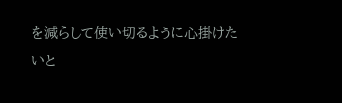を減らして使い切るように心掛けたいと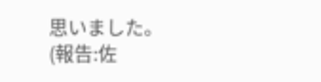思いました。
(報告:佐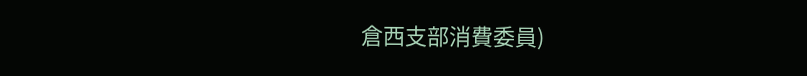倉西支部消費委員)